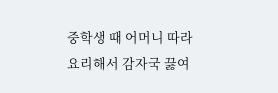중학생 때 어머니 따라 요리해서 감자국 끓여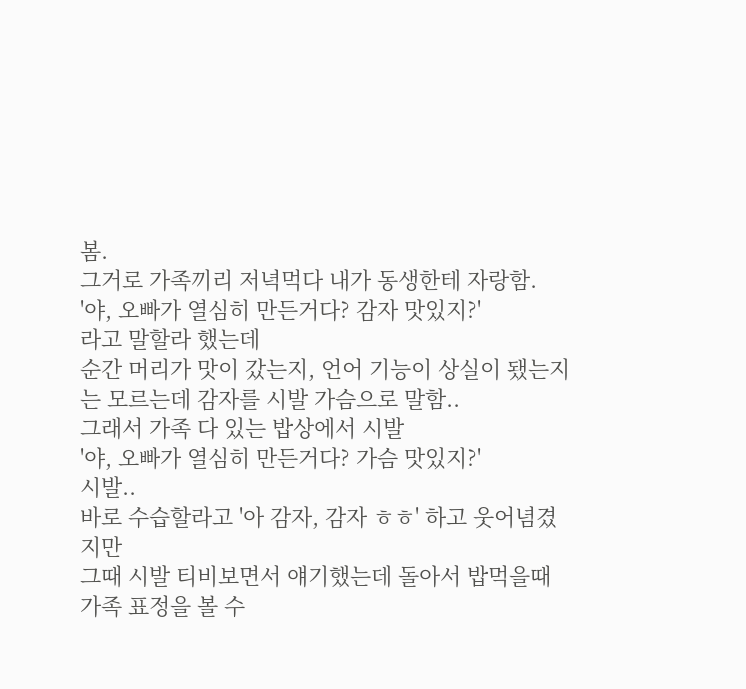봄.
그거로 가족끼리 저녁먹다 내가 동생한테 자랑함.
'야, 오빠가 열심히 만든거다? 감자 맛있지?'
라고 말할라 했는데
순간 머리가 맛이 갔는지, 언어 기능이 상실이 됐는지는 모르는데 감자를 시발 가슴으로 말함..
그래서 가족 다 있는 밥상에서 시발
'야, 오빠가 열심히 만든거다? 가슴 맛있지?'
시발..
바로 수습할라고 '아 감자, 감자 ㅎㅎ' 하고 웃어념겼지만
그때 시발 티비보면서 얘기했는데 돌아서 밥먹을때 가족 표정을 볼 수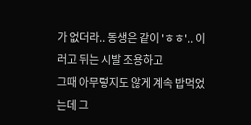가 없더라.. 동생은 같이 'ㅎㅎ'.. 이러고 뒤는 시발 조용하고
그때 아무렇지도 않게 계속 밥먹었는데 그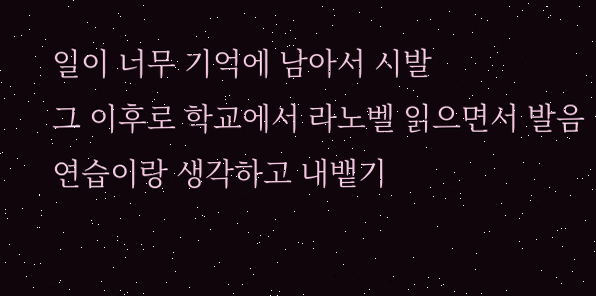일이 너무 기억에 남아서 시발
그 이후로 학교에서 라노벨 읽으면서 발음 연습이랑 생각하고 내뱉기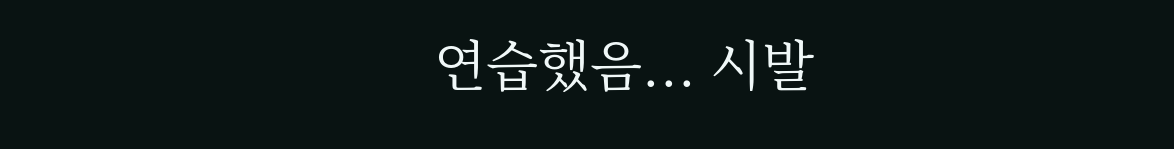연습했음... 시발